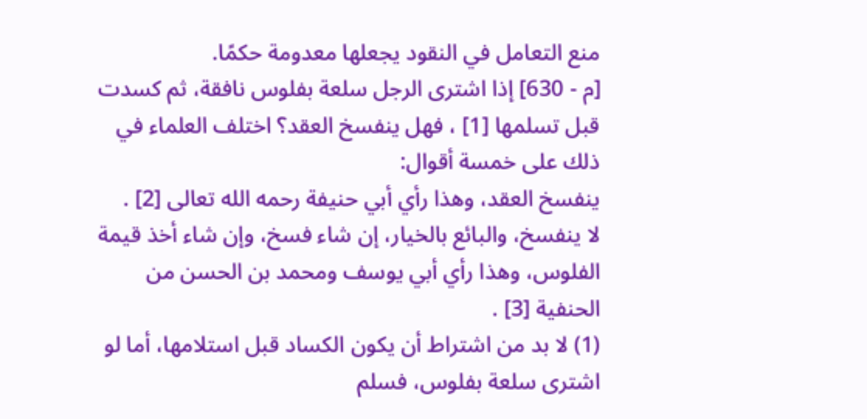منع التعامل في النقود يجعلها معدومة حكمًا.
[م - 630] إذا اشترى الرجل سلعة بفلوس نافقة، ثم كسدت قبل تسلمها [1] ، فهل ينفسخ العقد؟ اختلف العلماء في ذلك على خمسة أقوال:
ينفسخ العقد، وهذا رأي أبي حنيفة رحمه الله تعالى [2] .
لا ينفسخ، والبائع بالخيار، إن شاء فسخ، وإن شاء أخذ قيمة الفلوس، وهذا رأي أبي يوسف ومحمد بن الحسن من الحنفية [3] .
(1) لا بد من اشتراط أن يكون الكساد قبل استلامها، أما لو اشترى سلعة بفلوس، فسلم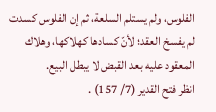الفلوس، ولم يستلم السلعة، ثم إن الفلوس كسدت لم يفسخ العقد؛ لأنّ كسادها كهلاكها، وهلاك المعقود عليه بعد القبض لا يبطل البيع.
انظر فتح القدير (7/ 157) .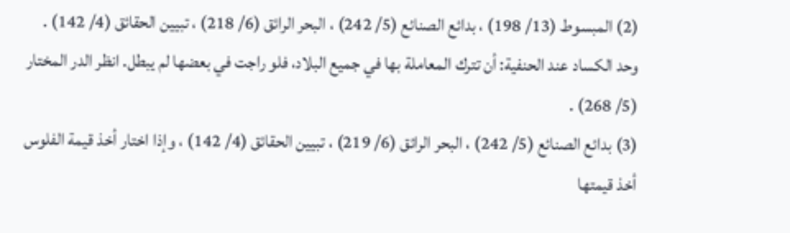(2) المبسوط (13/ 198) ، بدائع الصنائع (5/ 242) ، البحر الرائق (6/ 218) ، تبيين الحقائق (4/ 142) .
وحد الكساد عند الحنفية: أن تترك المعاملة بها في جميع البلاد، فلو راجت في بعضها لم يبطل. انظر الدر المختار (5/ 268) .
(3) بدائع الصنائع (5/ 242) ، البحر الرائق (6/ 219) ، تبيين الحقائق (4/ 142) ، وإذا اختار أخذ قيمة الفلوس أخذ قيمتها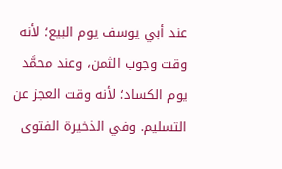عند أبي يوسف يوم البيع؛ لأنه وقت وجوب الثمن، وعند محمَّد يوم الكساد؛ لأنه وقت العجز عن التسليم. وفي الذخيرة الفتوى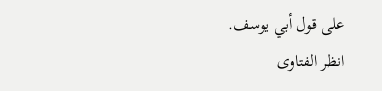على قول أبي يوسف.
انظر الفتاوى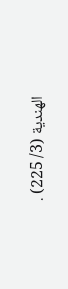الهندية (3/ 225) .